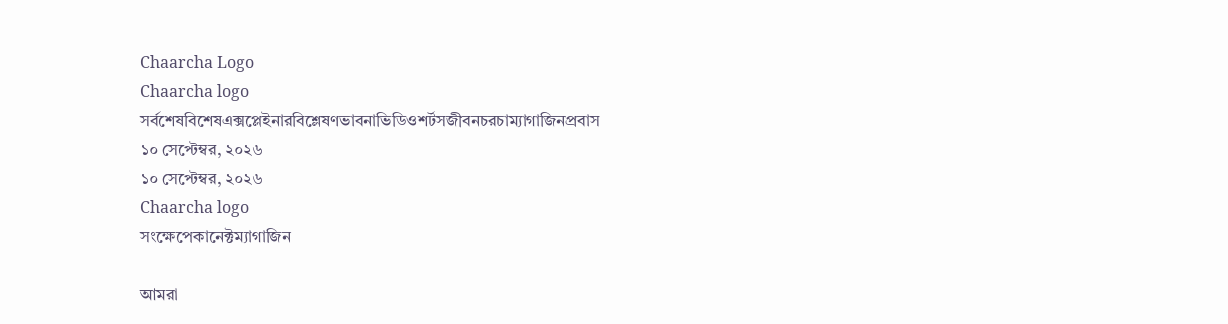Chaarcha Logo
Chaarcha logo
সর্বশেষবিশেষএক্সপ্লেইনারবিশ্লেষণভাবনাভিডিওশর্টসজীবনচরচাম্যাগাজিনপ্রবাস
১০ সেপ্টেম্বর, ২০২৬
১০ সেপ্টেম্বর, ২০২৬
Chaarcha logo
সংক্ষেপেকানেক্টম্যাগাজিন

আমরা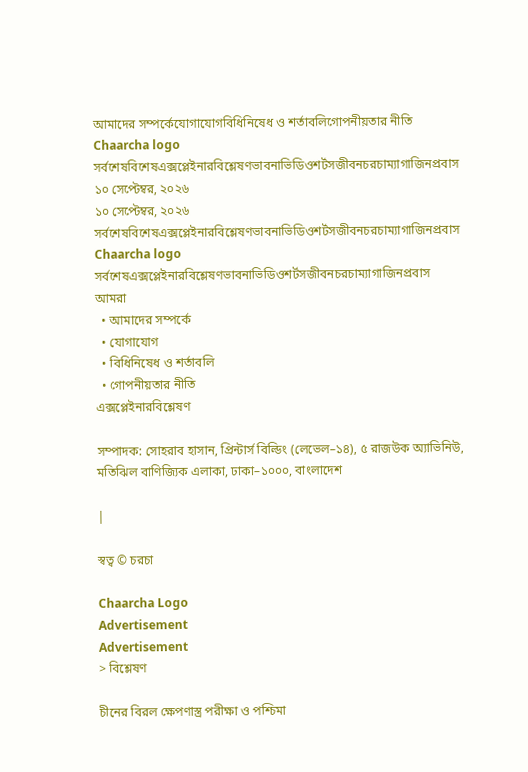আমাদের সম্পর্কেযোগাযোগবিধিনিষেধ ও শর্তাবলিগোপনীয়তার নীতি
Chaarcha logo
সর্বশেষবিশেষএক্সপ্লেইনারবিশ্লেষণভাবনাভিডিওশর্টসজীবনচরচাম্যাগাজিনপ্রবাস
১০ সেপ্টেম্বর, ২০২৬
১০ সেপ্টেম্বর, ২০২৬
সর্বশেষবিশেষএক্সপ্লেইনারবিশ্লেষণভাবনাভিডিওশর্টসজীবনচরচাম্যাগাজিনপ্রবাস
Chaarcha logo
সর্বশেষএক্সপ্লেইনারবিশ্লেষণভাবনাভিডিওশর্টসজীবনচরচাম্যাগাজিনপ্রবাস
আমরা
  • আমাদের সম্পর্কে
  • যোগাযোগ
  • বিধিনিষেধ ও শর্তাবলি
  • গোপনীয়তার নীতি
এক্সপ্লেইনারবিশ্লেষণ

সম্পাদক: সোহরাব হাসান, প্রিন্টার্স বিল্ডিং (লেভেল–১৪), ৫ রাজউক অ্যাভিনিউ, মতিঝিল বাণিজ্যিক এলাকা, ঢাকা–১০০০, বাংলাদেশ

|

স্বত্ব © চরচা

Chaarcha Logo
Advertisement
Advertisement
> বিশ্লেষণ

চীনের বিরল ক্ষেপণাস্ত্র পরীক্ষা ও পশ্চিমা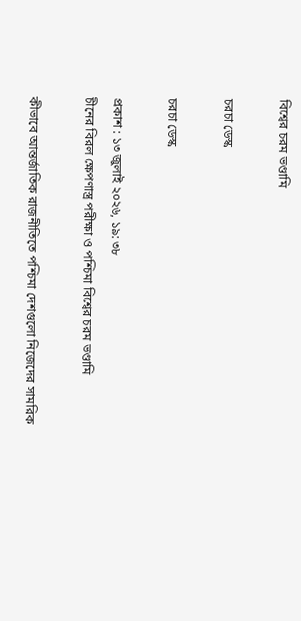বিশ্বের চরম ভণ্ডামি

চরচা ডেস্ক

চরচা ডেস্ক

প্রকাশ : ১৩ জুলাই ২০২৬, ১৯: ৩৮
চীনের বিরল ক্ষেপণাস্ত্র পরীক্ষা ও পশ্চিমা বিশ্বের চরম ভণ্ডামি

কীভাবে আন্তর্জাতিক রাজনীতিতে পশ্চিমা দেশগুলো নিজেদের সামরিক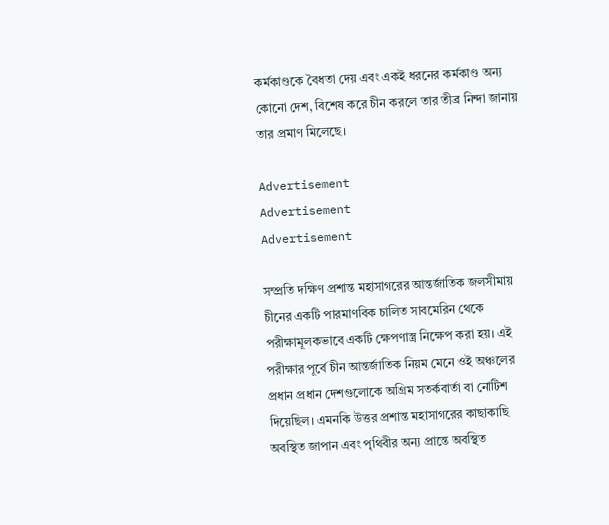কর্মকাণ্ডকে বৈধতা দেয় এবং একই ধরনের কর্মকাণ্ড অন্য কোনো দেশ, বিশেষ করে চীন করলে তার তীব্র নিন্দা জানায় তার প্রমাণ মিলেছে।

Advertisement
Advertisement
Advertisement

সম্প্রতি দক্ষিণ প্রশান্ত মহাসাগরের আন্তর্জাতিক জলসীমায় চীনের একটি পারমাণবিক চালিত সাবমেরিন থেকে পরীক্ষামূলকভাবে একটি ক্ষেপণাস্ত্র নিক্ষেপ করা হয়। এই পরীক্ষার পূর্বে চীন আন্তর্জাতিক নিয়ম মেনে ওই অঞ্চলের প্রধান প্রধান দেশগুলোকে অগ্রিম সতর্কবার্তা বা নোটিশ দিয়েছিল। এমনকি উত্তর প্রশান্ত মহাসাগরের কাছাকাছি অবস্থিত জাপান এবং পৃথিবীর অন্য প্রান্তে অবস্থিত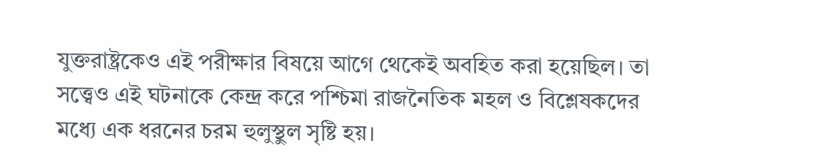যুক্তরাষ্ট্রকেও এই পরীক্ষার বিষয়ে আগে থেকেই অবহিত করা হয়েছিল। তা সত্ত্বেও এই ঘটনাকে কেন্দ্র করে পশ্চিমা রাজনৈতিক মহল ও বিশ্লেষকদের মধ্যে এক ধরনের চরম হুলুস্থুল সৃষ্টি হয়।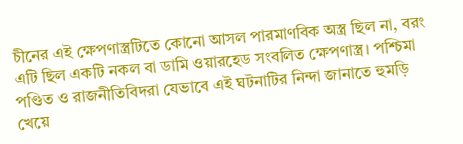চীনের এই ক্ষেপণাস্ত্রটিতে কোনো আসল পারমাণবিক অস্ত্র ছিল না, বরং এটি ছিল একটি নকল বা ডামি ওয়ারহেড সংবলিত ক্ষেপণাস্ত্র। পশ্চিমা পণ্ডিত ও রাজনীতিবিদরা যেভাবে এই ঘটনাটির নিন্দা জানাতে হুমড়ি খেয়ে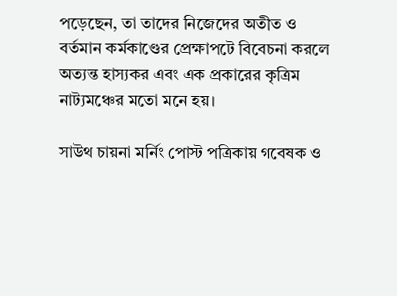পড়েছেন, তা তাদের নিজেদের অতীত ও বর্তমান কর্মকাণ্ডের প্রেক্ষাপটে বিবেচনা করলে অত্যন্ত হাস্যকর এবং এক প্রকারের কৃত্রিম নাট্যমঞ্চের মতো মনে হয়।

সাউথ চায়না মর্নিং পোস্ট পত্রিকায় গবেষক ও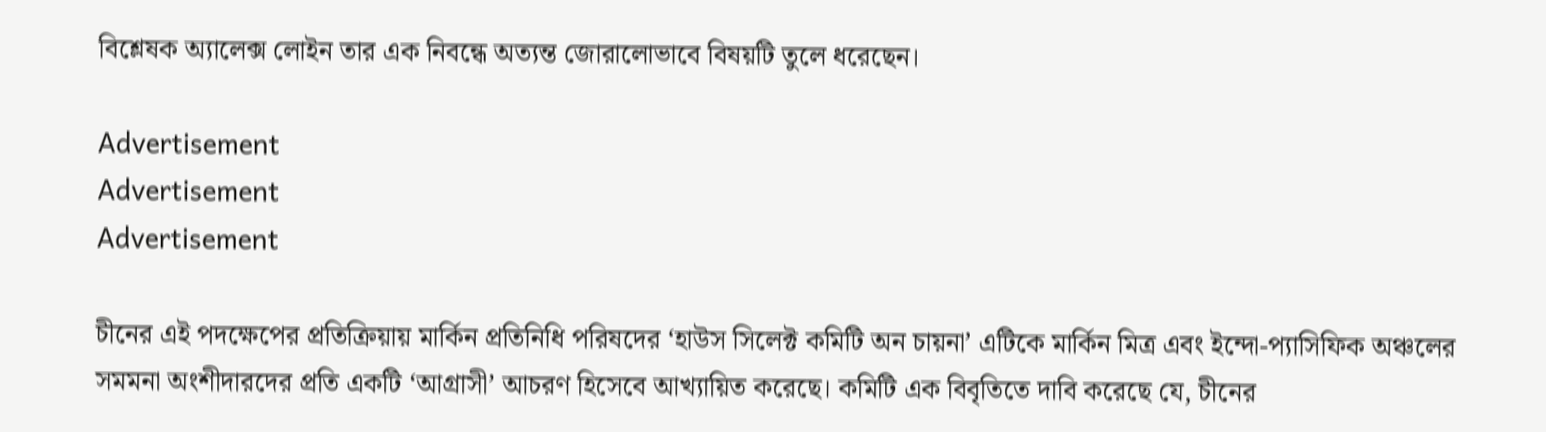বিশ্লেষক অ্যালেক্স লোইন তার এক নিবন্ধে অত্যন্ত জোরালোভাবে বিষয়টি তুলে ধরেছেন।

Advertisement
Advertisement
Advertisement

চীনের এই পদক্ষেপের প্রতিক্রিয়ায় মার্কিন প্রতিনিধি পরিষদের ‘হাউস সিলেক্ট কমিটি অন চায়না’ এটিকে মার্কিন মিত্র এবং ইন্দো-প্যাসিফিক অঞ্চলের সমমনা অংশীদারদের প্রতি একটি ‘আগ্রাসী’ আচরণ হিসেবে আখ্যায়িত করেছে। কমিটি এক বিবৃতিতে দাবি করেছে যে, চীনের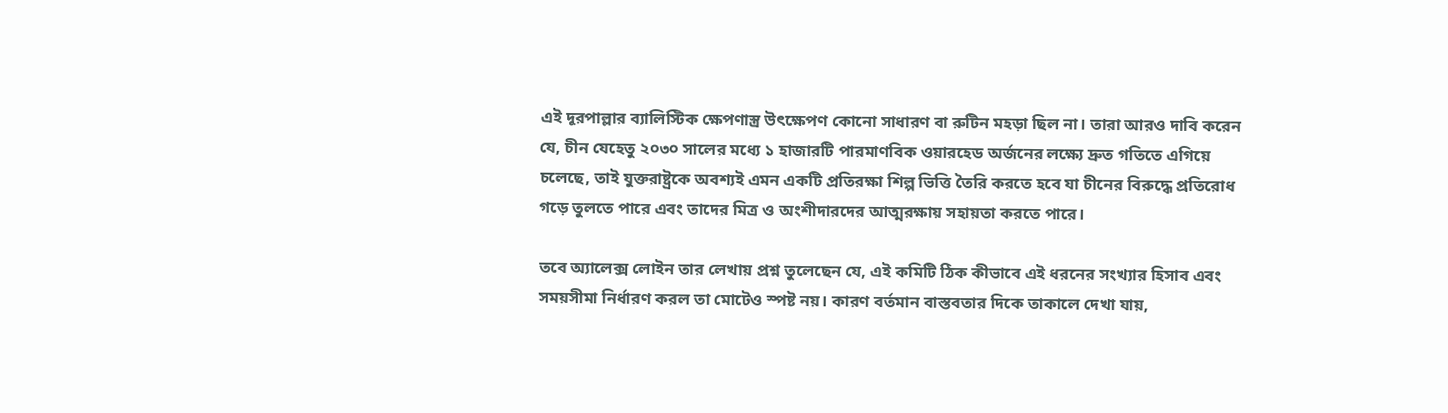এই দূরপাল্লার ব্যালিস্টিক ক্ষেপণাস্ত্র উৎক্ষেপণ কোনো সাধারণ বা রুটিন মহড়া ছিল না। তারা আরও দাবি করেন যে, চীন যেহেতু ২০৩০ সালের মধ্যে ১ হাজারটি পারমাণবিক ওয়ারহেড অর্জনের লক্ষ্যে দ্রুত গতিতে এগিয়ে চলেছে, তাই যুক্তরাষ্ট্রকে অবশ্যই এমন একটি প্রতিরক্ষা শিল্প ভিত্তি তৈরি করতে হবে যা চীনের বিরুদ্ধে প্রতিরোধ গড়ে তুলতে পারে এবং তাদের মিত্র ও অংশীদারদের আত্মরক্ষায় সহায়তা করতে পারে।

তবে অ্যালেক্স লোইন তার লেখায় প্রশ্ন তুলেছেন যে, এই কমিটি ঠিক কীভাবে এই ধরনের সংখ্যার হিসাব এবং সময়সীমা নির্ধারণ করল তা মোটেও স্পষ্ট নয়। কারণ বর্তমান বাস্তবতার দিকে তাকালে দেখা যায়,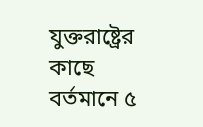যুক্তরাষ্ট্রের কাছে বর্তমানে ৫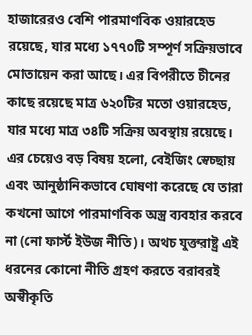হাজারেরও বেশি পারমাণবিক ওয়ারহেড রয়েছে, যার মধ্যে ১৭৭০টি সম্পূর্ণ সক্রিয়ভাবে মোতায়েন করা আছে। এর বিপরীতে চীনের কাছে রয়েছে মাত্র ৬২০টির মতো ওয়ারহেড, যার মধ্যে মাত্র ৩৪টি সক্রিয় অবস্থায় রয়েছে। এর চেয়েও বড় বিষয় হলো, বেইজিং স্বেচ্ছায় এবং আনুষ্ঠানিকভাবে ঘোষণা করেছে যে তারা কখনো আগে পারমাণবিক অস্ত্র ব্যবহার করবে না (নো ফার্স্ট ইউজ নীতি)। অথচ যুক্তরাষ্ট্র এই ধরনের কোনো নীতি গ্রহণ করতে বরাবরই অস্বীকৃতি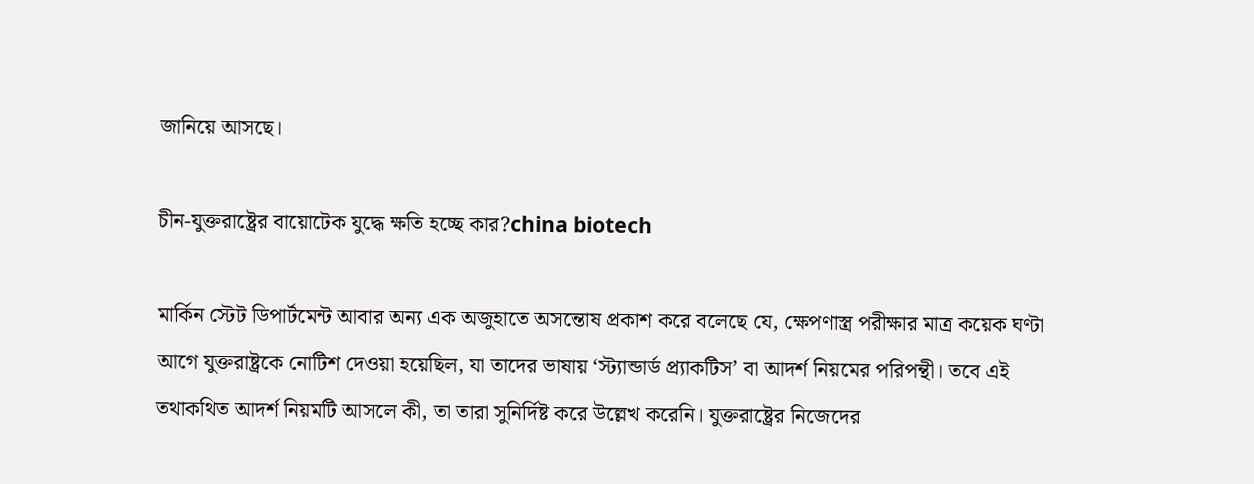জানিয়ে আসছে।

চীন-যুক্তরাষ্ট্রের বায়োটেক যুদ্ধে ক্ষতি হচ্ছে কার?china biotech

মার্কিন স্টেট ডিপার্টমেন্ট আবার অন্য এক অজুহাতে অসন্তোষ প্রকাশ করে বলেছে যে, ক্ষেপণাস্ত্র পরীক্ষার মাত্র কয়েক ঘণ্টা আগে যুক্তরাষ্ট্রকে নোটিশ দেওয়া হয়েছিল, যা তাদের ভাষায় ‘স্ট্যান্ডার্ড প্র্যাকটিস’ বা আদর্শ নিয়মের পরিপন্থী। তবে এই তথাকথিত আদর্শ নিয়মটি আসলে কী, তা তারা সুনির্দিষ্ট করে উল্লেখ করেনি। যুক্তরাষ্ট্রের নিজেদের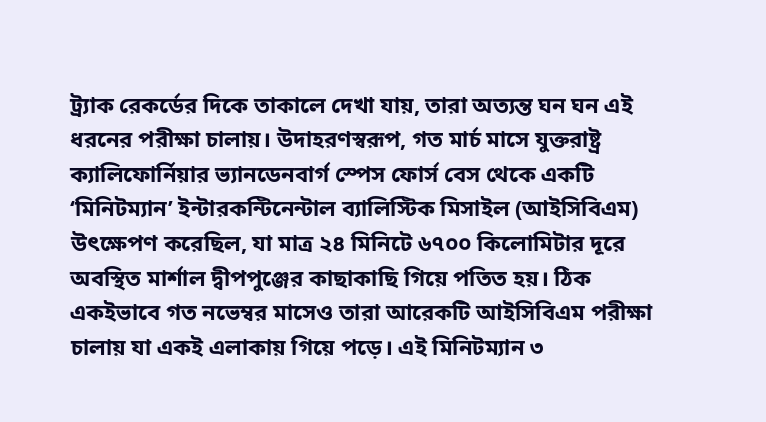ট্র্যাক রেকর্ডের দিকে তাকালে দেখা যায়, তারা অত্যন্ত ঘন ঘন এই ধরনের পরীক্ষা চালায়। উদাহরণস্বরূপ, গত মার্চ মাসে যুক্তরাষ্ট্র ক্যালিফোর্নিয়ার ভ্যানডেনবার্গ স্পেস ফোর্স বেস থেকে একটি ‘মিনিটম্যান’ ইন্টারকন্টিনেন্টাল ব্যালিস্টিক মিসাইল (আইসিবিএম) উৎক্ষেপণ করেছিল, যা মাত্র ২৪ মিনিটে ৬৭০০ কিলোমিটার দূরে অবস্থিত মার্শাল দ্বীপপুঞ্জের কাছাকাছি গিয়ে পতিত হয়। ঠিক একইভাবে গত নভেম্বর মাসেও তারা আরেকটি আইসিবিএম পরীক্ষা চালায় যা একই এলাকায় গিয়ে পড়ে। এই মিনিটম্যান ৩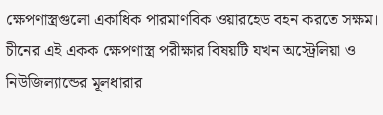ক্ষেপণাস্ত্রগুলো একাধিক পারমাণবিক ওয়ারহেড বহন করতে সক্ষম। চীনের এই একক ক্ষেপণাস্ত্র পরীক্ষার বিষয়টি যখন অস্ট্রেলিয়া ও নিউজিল্যান্ডের মূলধারার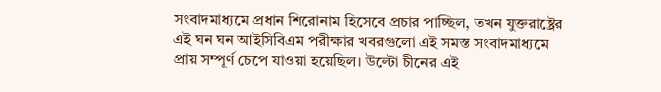সংবাদমাধ্যমে প্রধান শিরোনাম হিসেবে প্রচার পাচ্ছিল, তখন যুক্তরাষ্ট্রের এই ঘন ঘন আইসিবিএম পরীক্ষার খবরগুলো এই সমস্ত সংবাদমাধ্যমে প্রায় সম্পূর্ণ চেপে যাওয়া হয়েছিল। উল্টো চীনের এই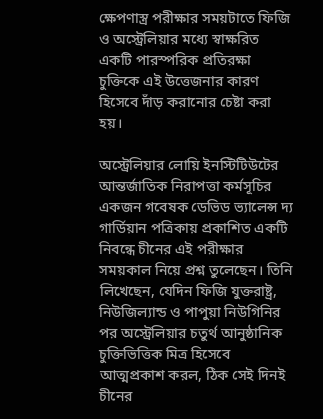ক্ষেপণাস্ত্র পরীক্ষার সময়টাতে ফিজি ও অস্ট্রেলিয়ার মধ্যে স্বাক্ষরিত একটি পারস্পরিক প্রতিরক্ষা চুক্তিকে এই উত্তেজনার কারণ হিসেবে দাঁড় করানোর চেষ্টা করা হয়।

অস্ট্রেলিয়ার লোয়ি ইনস্টিটিউটের আন্তর্জাতিক নিরাপত্তা কর্মসূচির একজন গবেষক ডেভিড ভ্যালেন্স দ্য গার্ডিয়ান পত্রিকায় প্রকাশিত একটি নিবন্ধে চীনের এই পরীক্ষার সময়কাল নিয়ে প্রশ্ন তুলেছেন। তিনি লিখেছেন, যেদিন ফিজি যুক্তরাষ্ট্র, নিউজিল্যান্ড ও পাপুয়া নিউগিনির পর অস্ট্রেলিয়ার চতুর্থ আনুষ্ঠানিক চুক্তিভিত্তিক মিত্র হিসেবে আত্মপ্রকাশ করল, ঠিক সেই দিনই চীনের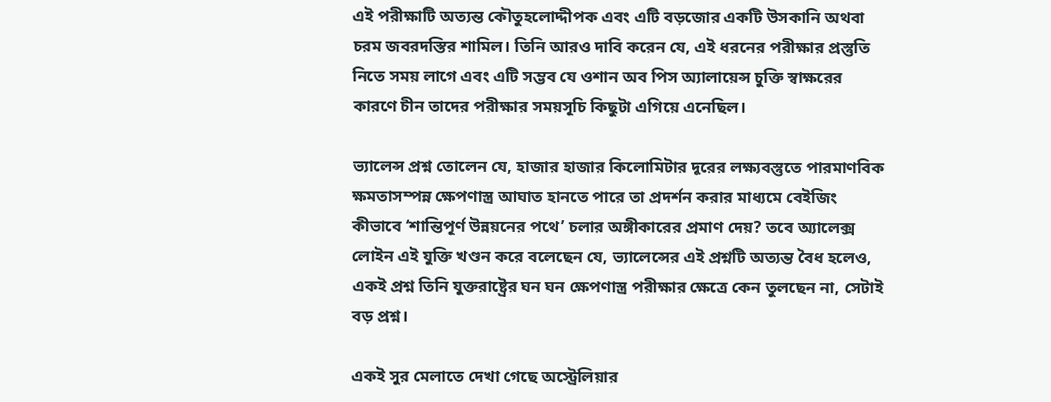এই পরীক্ষাটি অত্যন্ত কৌতুহলোদ্দীপক এবং এটি বড়জোর একটি উসকানি অথবা চরম জবরদস্তির শামিল। তিনি আরও দাবি করেন যে, এই ধরনের পরীক্ষার প্রস্তুতি নিতে সময় লাগে এবং এটি সম্ভব যে ওশান অব পিস অ্যালায়েন্স চুক্তি স্বাক্ষরের কারণে চীন তাদের পরীক্ষার সময়সূচি কিছুটা এগিয়ে এনেছিল।

ভ্যালেন্স প্রশ্ন তোলেন যে, হাজার হাজার কিলোমিটার দূরের লক্ষ্যবস্তুতে পারমাণবিক ক্ষমতাসম্পন্ন ক্ষেপণাস্ত্র আঘাত হানতে পারে তা প্রদর্শন করার মাধ্যমে বেইজিং কীভাবে ‘শান্তিপূর্ণ উন্নয়নের পথে’ চলার অঙ্গীকারের প্রমাণ দেয়? তবে অ্যালেক্স লোইন এই যুক্তি খণ্ডন করে বলেছেন যে, ভ্যালেন্সের এই প্রশ্নটি অত্যন্ত বৈধ হলেও, একই প্রশ্ন তিনি যুক্তরাষ্ট্রের ঘন ঘন ক্ষেপণাস্ত্র পরীক্ষার ক্ষেত্রে কেন তুলছেন না, সেটাই বড় প্রশ্ন।

একই সুর মেলাতে দেখা গেছে অস্ট্রেলিয়ার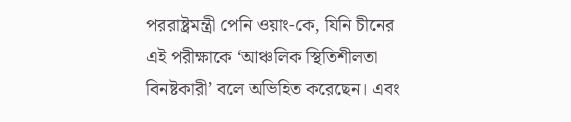পররাষ্ট্রমন্ত্রী পেনি ওয়াং-কে, যিনি চীনের এই পরীক্ষাকে ‘আঞ্চলিক স্থিতিশীলতা বিনষ্টকারী’ বলে অভিহিত করেছেন। এবং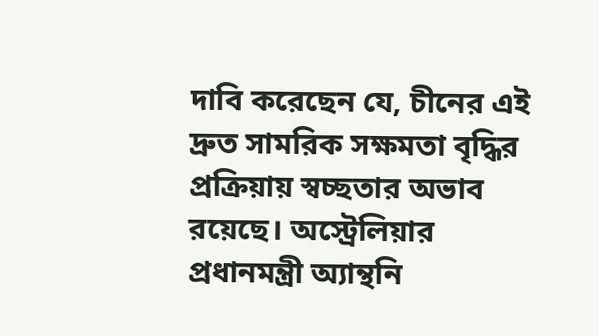দাবি করেছেন যে, চীনের এই দ্রুত সামরিক সক্ষমতা বৃদ্ধির প্রক্রিয়ায় স্বচ্ছতার অভাব রয়েছে। অস্ট্রেলিয়ার প্রধানমন্ত্রী অ্যান্থনি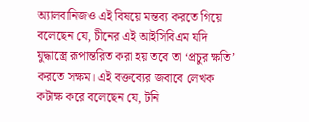অ্যালবানিজও এই বিষয়ে মন্তব্য করতে গিয়ে বলেছেন যে, চীনের এই আইসিবিএম যদি যুদ্ধাস্ত্রে রূপান্তরিত করা হয় তবে তা ‘প্রচুর ক্ষতি’ করতে সক্ষম। এই বক্তব্যের জবাবে লেখক কটাক্ষ করে বলেছেন যে, টনি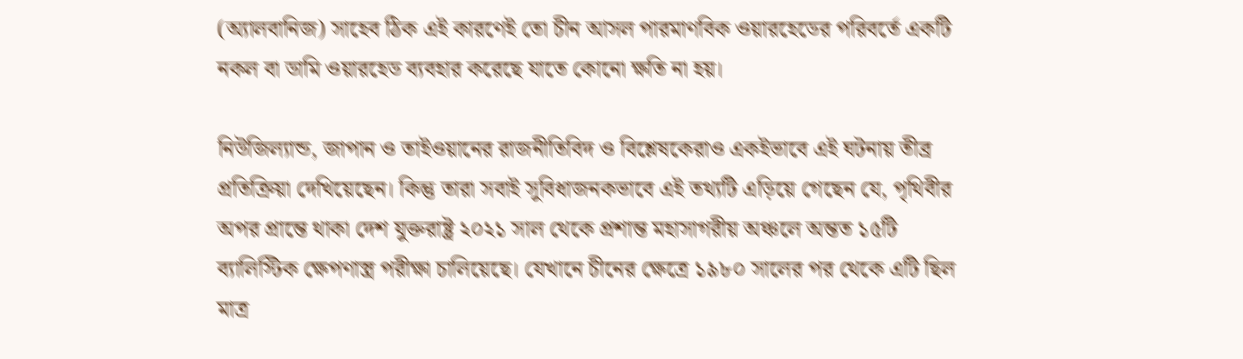(অ্যালবানিজ) সাহেব ঠিক এই কারণেই তো চীন আসল পারমাণবিক ওয়ারহেডের পরিবর্তে একটি নকল বা ডামি ওয়ারহেড ব্যবহার করেছে যাতে কোনো ক্ষতি না হয়।

নিউজিল্যান্ড, জাপান ও তাইওয়ানের রাজনীতিবিদ ও বিশ্লেষকেরাও একইভাবে এই ঘটনায় তীব্র প্রতিক্রিয়া দেখিয়েছেন। কিন্তু তারা সবাই সুবিধাজনকভাবে এই তথ্যটি এড়িয়ে গেছেন যে, পৃথিবীর অপর প্রান্তে থাকা দেশ যুক্তরাষ্ট্র ২০২১ সাল থেকে প্রশান্ত মহাসাগরীয় অঞ্চলে অন্তত ১৫টি ব্যালিস্টিক ক্ষেপণাস্ত্র পরীক্ষা চালিয়েছে। যেখানে চীনের ক্ষেত্রে ১৯৮০ সালের পর থেকে এটি ছিল মাত্র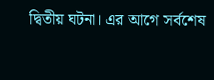দ্বিতীয় ঘটনা। এর আগে সর্বশেষ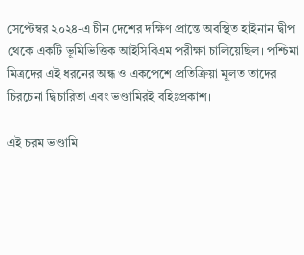সেপ্টেম্বর ২০২৪-এ চীন দেশের দক্ষিণ প্রান্তে অবস্থিত হাইনান দ্বীপ থেকে একটি ভূমিভিত্তিক আইসিবিএম পরীক্ষা চালিয়েছিল। পশ্চিমা মিত্রদের এই ধরনের অন্ধ ও একপেশে প্রতিক্রিয়া মূলত তাদের চিরচেনা দ্বিচারিতা এবং ভণ্ডামিরই বহিঃপ্রকাশ।

এই চরম ভণ্ডামি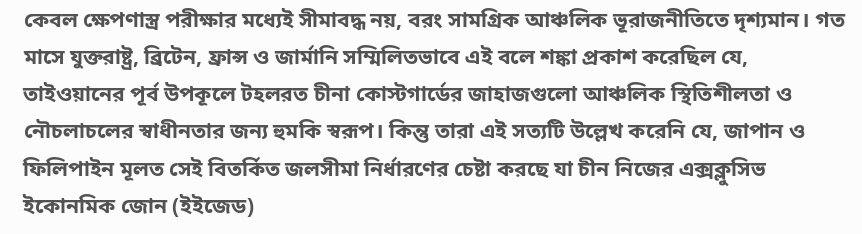কেবল ক্ষেপণাস্ত্র পরীক্ষার মধ্যেই সীমাবদ্ধ নয়, বরং সামগ্রিক আঞ্চলিক ভূরাজনীতিতে দৃশ্যমান। গত মাসে যুক্তরাষ্ট্র, ব্রিটেন, ফ্রান্স ও জার্মানি সম্মিলিতভাবে এই বলে শঙ্কা প্রকাশ করেছিল যে, তাইওয়ানের পূর্ব উপকূলে টহলরত চীনা কোস্টগার্ডের জাহাজগুলো আঞ্চলিক স্থিতিশীলতা ও নৌচলাচলের স্বাধীনতার জন্য হুমকি স্বরূপ। কিন্তু তারা এই সত্যটি উল্লেখ করেনি যে, জাপান ও ফিলিপাইন মূলত সেই বিতর্কিত জলসীমা নির্ধারণের চেষ্টা করছে যা চীন নিজের এক্সক্লুসিভ ইকোনমিক জোন (ইইজেড)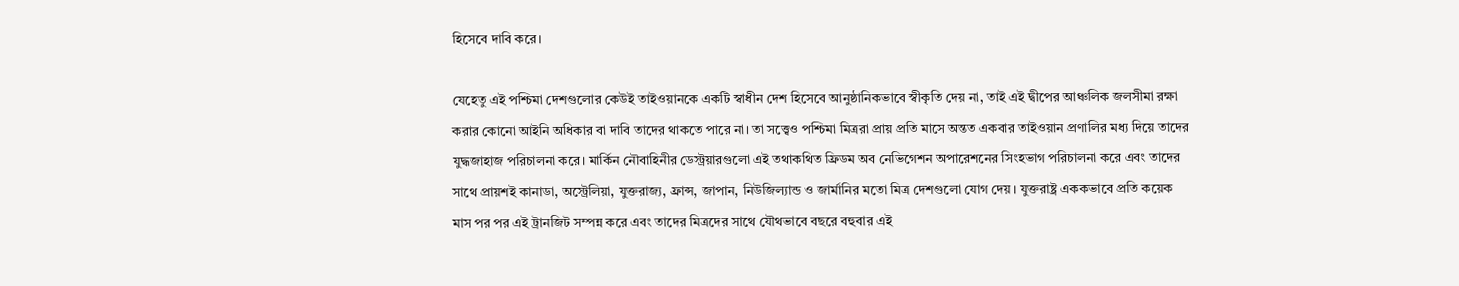হিসেবে দাবি করে।

যেহেতু এই পশ্চিমা দেশগুলোর কেউই তাইওয়ানকে একটি স্বাধীন দেশ হিসেবে আনুষ্ঠানিকভাবে স্বীকৃতি দেয় না, তাই এই দ্বীপের আঞ্চলিক জলসীমা রক্ষা করার কোনো আইনি অধিকার বা দাবি তাদের থাকতে পারে না। তা সত্ত্বেও পশ্চিমা মিত্ররা প্রায় প্রতি মাসে অন্তত একবার তাইওয়ান প্রণালির মধ্য দিয়ে তাদের যুদ্ধজাহাজ পরিচালনা করে। মার্কিন নৌবাহিনীর ডেস্ট্রয়ারগুলো এই তথাকথিত ফ্রিডম অব নেভিগেশন অপারেশনের সিংহভাগ পরিচালনা করে এবং তাদের সাথে প্রায়শই কানাডা, অস্ট্রেলিয়া, যুক্তরাজ্য, ফ্রান্স, জাপান, নিউজিল্যান্ড ও জার্মানির মতো মিত্র দেশগুলো যোগ দেয়। যুক্তরাষ্ট্র এককভাবে প্রতি কয়েক মাস পর পর এই ট্রানজিট সম্পন্ন করে এবং তাদের মিত্রদের সাথে যৌথভাবে বছরে বহুবার এই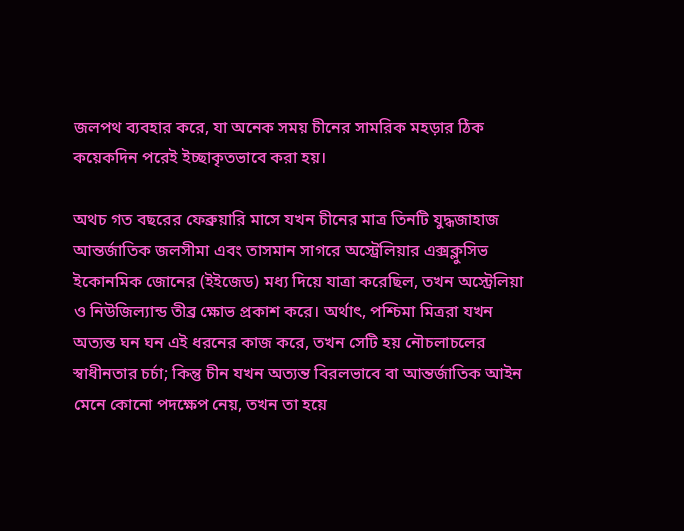জলপথ ব্যবহার করে, যা অনেক সময় চীনের সামরিক মহড়ার ঠিক কয়েকদিন পরেই ইচ্ছাকৃতভাবে করা হয়।

অথচ গত বছরের ফেব্রুয়ারি মাসে যখন চীনের মাত্র তিনটি যুদ্ধজাহাজ আন্তর্জাতিক জলসীমা এবং তাসমান সাগরে অস্ট্রেলিয়ার এক্সক্লুসিভ ইকোনমিক জোনের (ইইজেড) মধ্য দিয়ে যাত্রা করেছিল, তখন অস্ট্রেলিয়া ও নিউজিল্যান্ড তীব্র ক্ষোভ প্রকাশ করে। অর্থাৎ, পশ্চিমা মিত্ররা যখন অত্যন্ত ঘন ঘন এই ধরনের কাজ করে, তখন সেটি হয় নৌচলাচলের স্বাধীনতার চর্চা; কিন্তু চীন যখন অত্যন্ত বিরলভাবে বা আন্তর্জাতিক আইন মেনে কোনো পদক্ষেপ নেয়, তখন তা হয়ে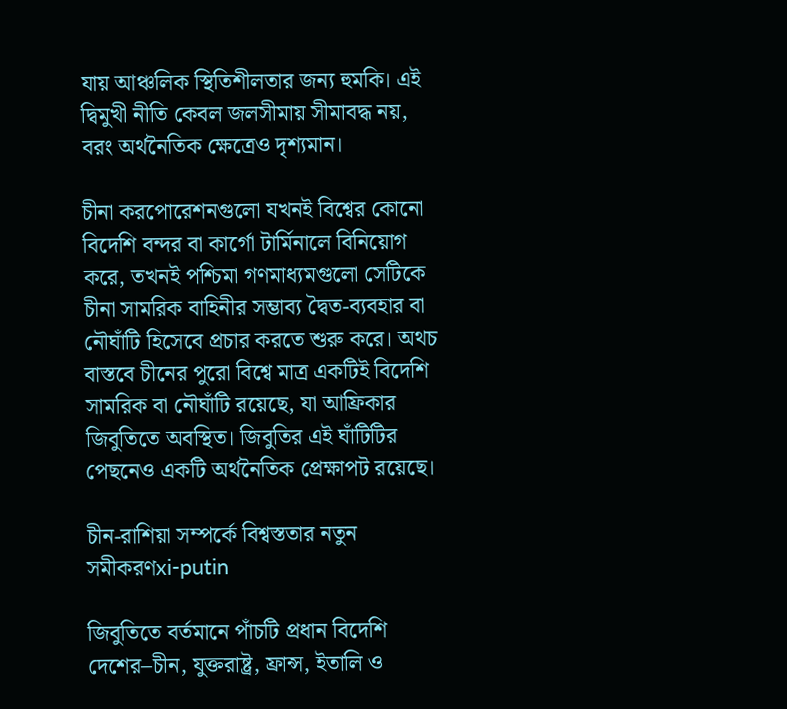যায় আঞ্চলিক স্থিতিশীলতার জন্য হুমকি। এই দ্বিমুখী নীতি কেবল জলসীমায় সীমাবদ্ধ নয়, বরং অর্থনৈতিক ক্ষেত্রেও দৃশ্যমান।

চীনা করপোরেশনগুলো যখনই বিশ্বের কোনো বিদেশি বন্দর বা কার্গো টার্মিনালে বিনিয়োগ করে, তখনই পশ্চিমা গণমাধ্যমগুলো সেটিকে চীনা সামরিক বাহিনীর সম্ভাব্য দ্বৈত-ব্যবহার বা নৌঘাঁটি হিসেবে প্রচার করতে শুরু করে। অথচ বাস্তবে চীনের পুরো বিশ্বে মাত্র একটিই বিদেশি সামরিক বা নৌঘাঁটি রয়েছে, যা আফ্রিকার জিবুতিতে অবস্থিত। জিবুতির এই ঘাঁটিটির পেছনেও একটি অর্থনৈতিক প্রেক্ষাপট রয়েছে।

চীন-রাশিয়া সম্পর্কে বিশ্বস্ততার নতুন সমীকরণxi-putin

জিবুতিতে বর্তমানে পাঁচটি প্রধান বিদেশি দেশের–চীন, যুক্তরাষ্ট্র, ফ্রান্স, ইতালি ও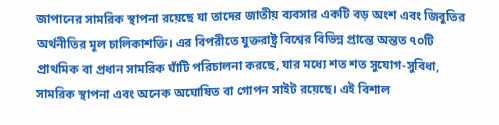জাপানের সামরিক স্থাপনা রয়েছে যা তাদের জাতীয় ব্যবসার একটি বড় অংশ এবং জিবুতির অর্থনীতির মূল চালিকাশক্তি। এর বিপরীতে যুক্তরাষ্ট্র বিশ্বের বিভিন্ন প্রান্তে অন্তত ৭০টি প্রাথমিক বা প্রধান সামরিক ঘাঁটি পরিচালনা করছে, যার মধ্যে শত শত সুযোগ-সুবিধা, সামরিক স্থাপনা এবং অনেক অঘোষিত বা গোপন সাইট রয়েছে। এই বিশাল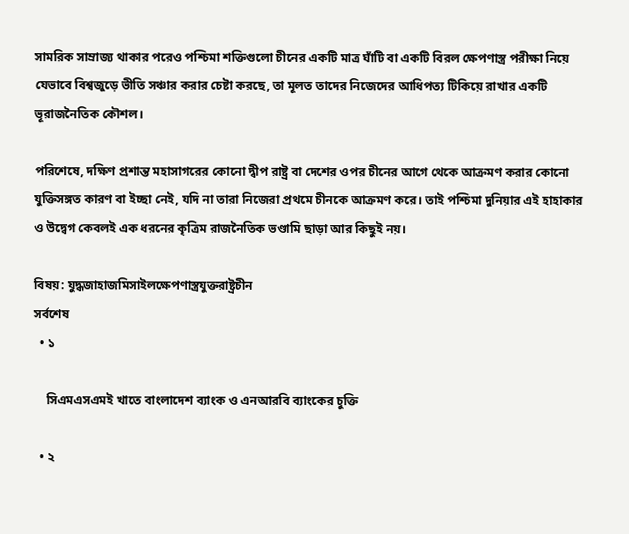সামরিক সাম্রাজ্য থাকার পরেও পশ্চিমা শক্তিগুলো চীনের একটি মাত্র ঘাঁটি বা একটি বিরল ক্ষেপণাস্ত্র পরীক্ষা নিয়ে যেভাবে বিশ্বজুড়ে ভীতি সঞ্চার করার চেষ্টা করছে, তা মূলত তাদের নিজেদের আধিপত্য টিকিয়ে রাখার একটি ভূরাজনৈতিক কৌশল।

পরিশেষে, দক্ষিণ প্রশান্ত মহাসাগরের কোনো দ্বীপ রাষ্ট্র বা দেশের ওপর চীনের আগে থেকে আক্রমণ করার কোনো যুক্তিসঙ্গত কারণ বা ইচ্ছা নেই, যদি না তারা নিজেরা প্রথমে চীনকে আক্রমণ করে। তাই পশ্চিমা দুনিয়ার এই হাহাকার ও উদ্বেগ কেবলই এক ধরনের কৃত্রিম রাজনৈতিক ভণ্ডামি ছাড়া আর কিছুই নয়।

বিষয়: যুদ্ধজাহাজমিসাইলক্ষেপণাস্ত্রযুক্তরাষ্ট্রচীন
সর্বশেষ
  • ১

    সিএমএসএমই খাতে বাংলাদেশ ব্যাংক ও এনআরবি ব্যাংকের চুক্তি

  • ২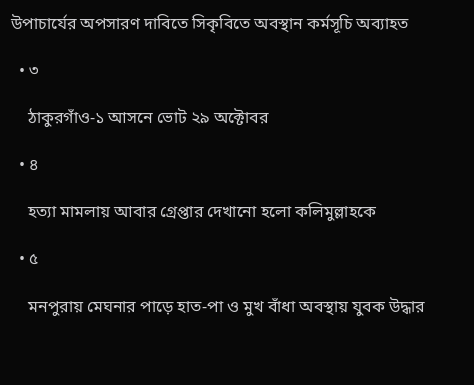উপাচার্যের অপসারণ দাবিতে সিকৃবিতে অবস্থান কর্মসূচি অব্যাহত

  • ৩

    ঠাকুরগাঁও-১ আসনে ভোট ২৯ অক্টোবর

  • ৪

    হত্যা মামলায় আবার গ্রেপ্তার দেখানো হলো কলিমুল্লাহকে

  • ৫

    মনপুরায় মেঘনার পাড়ে হাত-পা ও মুখ বাঁধা অবস্থায় যুবক উদ্ধার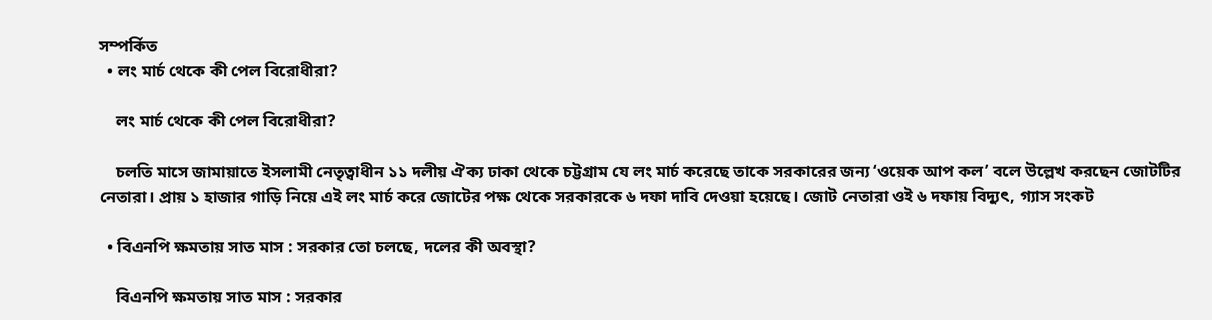সম্পর্কিত
  • লং মার্চ থেকে কী পেল বিরোধীরা?

    লং মার্চ থেকে কী পেল বিরোধীরা?

    চলতি মাসে জামায়াতে ইসলামী নেতৃত্বাধীন ১১ দলীয় ঐক্য ঢাকা থেকে চট্টগ্রাম যে লং মার্চ করেছে তাকে সরকারের জন্য ‘ওয়েক আপ কল’ বলে উল্লেখ করছেন জোটটির নেতারা। প্রায় ১ হাজার গাড়ি নিয়ে এই লং মার্চ করে জোটের পক্ষ থেকে সরকারকে ৬ দফা দাবি দেওয়া হয়েছে। জোট নেতারা ওই ৬ দফায় বিদ্যুৎ, গ্যাস সংকট

  • বিএনপি ক্ষমতায় সাত মাস : সরকার তো চলছে, দলের কী অবস্থা?

    বিএনপি ক্ষমতায় সাত মাস : সরকার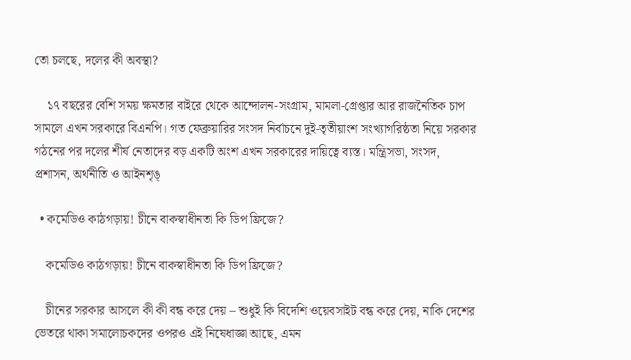তো চলছে, দলের কী অবস্থা?

    ১৭ বছরের বেশি সময় ক্ষমতার বাইরে থেকে আন্দোলন-সংগ্রাম, মামলা-গ্রেপ্তার আর রাজনৈতিক চাপ সামলে এখন সরকারে বিএনপি। গত ফেব্রুয়ারির সংসদ নির্বাচনে দুই-তৃতীয়াংশ সংখ্যাগরিষ্ঠতা নিয়ে সরকার গঠনের পর দলের শীর্ষ নেতাদের বড় একটি অংশ এখন সরকারের দায়িত্বে ব্যস্ত। মন্ত্রিসভা, সংসদ, প্রশাসন, অর্থনীতি ও আইনশৃঙ্

  • কমেডিও কাঠগড়ায়! চীনে বাকস্বাধীনতা কি ডিপ ফ্রিজে?

    কমেডিও কাঠগড়ায়! চীনে বাকস্বাধীনতা কি ডিপ ফ্রিজে?

    চীনের সরকার আসলে কী কী বন্ধ করে দেয় – শুধুই কি বিদেশি ওয়েবসাইট বন্ধ করে দেয়, নাকি দেশের ভেতরে থাকা সমালোচকদের ওপরও এই নিষেধাজ্ঞা আছে, এমন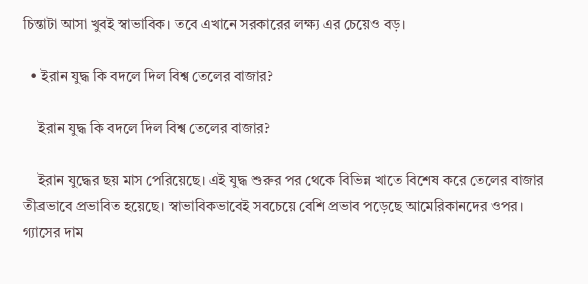চিন্তাটা আসা খুবই স্বাভাবিক। তবে এখানে সরকারের লক্ষ্য এর চেয়েও বড়।

  • ইরান যুদ্ধ কি বদলে দিল বিশ্ব তেলের বাজার?

    ইরান যুদ্ধ কি বদলে দিল বিশ্ব তেলের বাজার?

    ইরান যুদ্ধের ছয় মাস পেরিয়েছে। এই যুদ্ধ শুরুর পর থেকে বিভিন্ন খাতে বিশেষ করে তেলের বাজার তীব্রভাবে প্রভাবিত হয়েছে। স্বাভাবিকভাবেই সবচেয়ে বেশি প্রভাব পড়েছে আমেরিকানদের ওপর। গ্যাসের দাম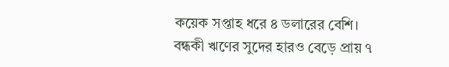কয়েক সপ্তাহ ধরে ৪ ডলারের বেশি। বন্ধকী ঋণের সুদের হারও বেড়ে প্রায় ৭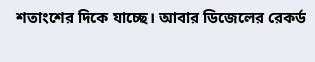শতাংশের দিকে যাচ্ছে। আবার ডিজেলের রেকর্ড